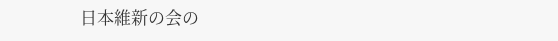日本維新の会の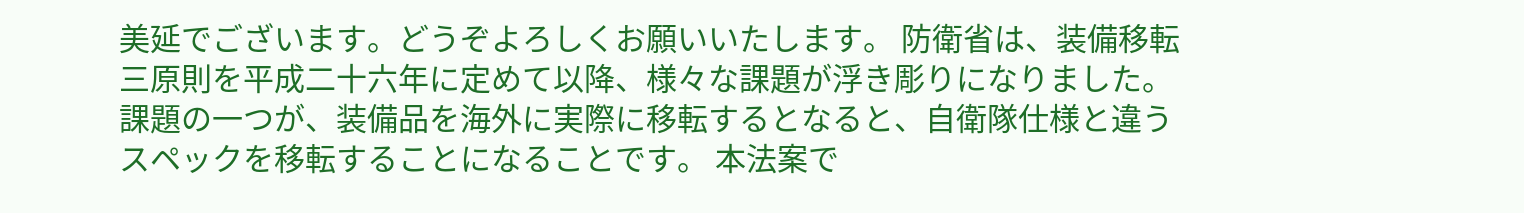美延でございます。どうぞよろしくお願いいたします。 防衛省は、装備移転三原則を平成二十六年に定めて以降、様々な課題が浮き彫りになりました。課題の一つが、装備品を海外に実際に移転するとなると、自衛隊仕様と違うスペックを移転することになることです。 本法案で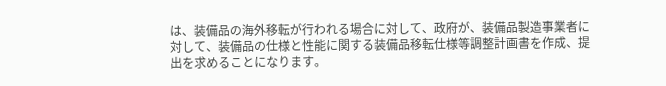は、装備品の海外移転が行われる場合に対して、政府が、装備品製造事業者に対して、装備品の仕様と性能に関する装備品移転仕様等調整計画書を作成、提出を求めることになります。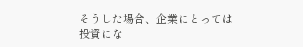そうした場合、企業にとっては投資にな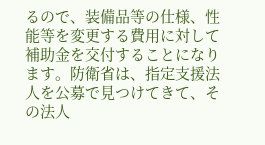るので、装備品等の仕様、性能等を変更する費用に対して補助金を交付することになります。防衛省は、指定支援法人を公募で見つけてきて、その法人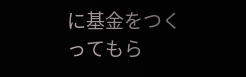に基金をつくってもら